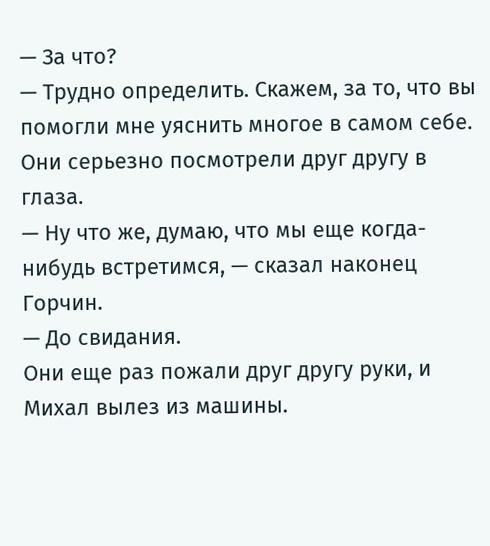— За что?
— Трудно определить. Скажем, за то, что вы помогли мне уяснить многое в самом себе.
Они серьезно посмотрели друг другу в глаза.
— Ну что же, думаю, что мы еще когда-нибудь встретимся, — сказал наконец Горчин.
— До свидания.
Они еще раз пожали друг другу руки, и Михал вылез из машины.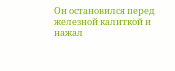Он остановился перед железной калиткой и нажал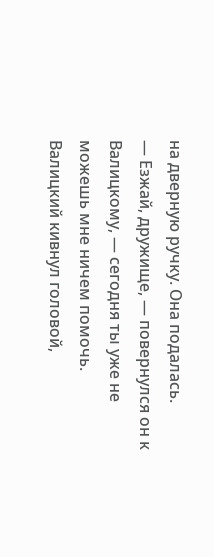на дверную ручку. Она подалась.
— Езжай, дружище, — повернулся он к Валицкому, — сегодня ты уже не можешь мне ничем помочь.
Валицкий кивнул головой,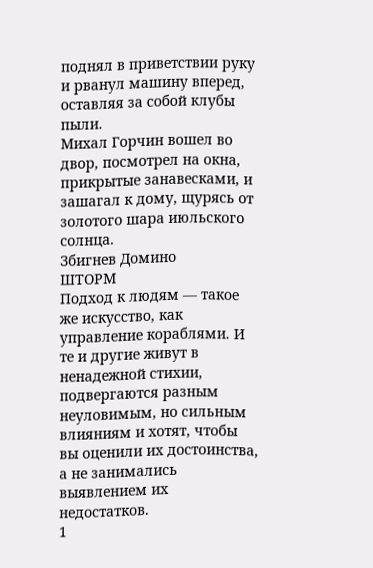поднял в приветствии руку и рванул машину вперед, оставляя за собой клубы пыли.
Михал Горчин вошел во двор, посмотрел на окна, прикрытые занавесками, и зашагал к дому, щурясь от золотого шара июльского солнца.
Збигнев Домино
ШТОРМ
Подход к людям — такое же искусство, как управление кораблями. И те и другие живут в ненадежной стихии, подвергаются разным неуловимым, но сильным влияниям и хотят, чтобы вы оценили их достоинства, а не занимались выявлением их недостатков.
1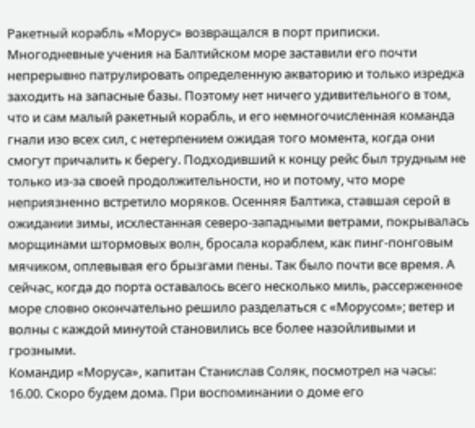Ракетный корабль «Морус» возвращался в порт приписки. Многодневные учения на Балтийском море заставили его почти непрерывно патрулировать определенную акваторию и только изредка заходить на запасные базы. Поэтому нет ничего удивительного в том, что и сам малый ракетный корабль, и его немногочисленная команда гнали изо всех сил, с нетерпением ожидая того момента, когда они смогут причалить к берегу. Подходивший к концу рейс был трудным не только из-за своей продолжительности, но и потому, что море неприязненно встретило моряков. Осенняя Балтика, ставшая серой в ожидании зимы, исхлестанная северо-западными ветрами, покрывалась морщинами штормовых волн, бросала кораблем, как пинг-понговым мячиком, оплевывая его брызгами пены. Так было почти все время. А сейчас, когда до порта оставалось всего несколько миль, рассерженное море словно окончательно решило разделаться с «Морусом»; ветер и волны с каждой минутой становились все более назойливыми и грозными.
Командир «Моруса», капитан Станислав Соляк, посмотрел на часы: 16.00. Скоро будем дома. При воспоминании о доме его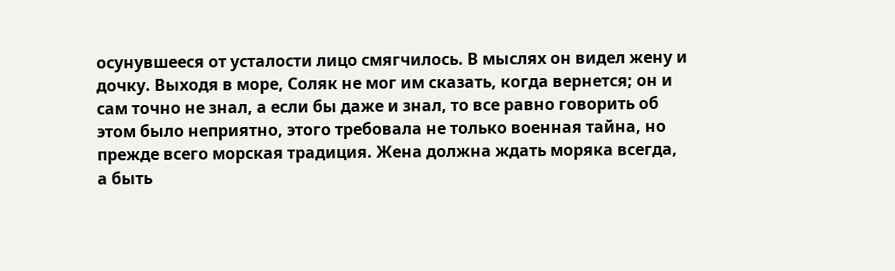осунувшееся от усталости лицо смягчилось. В мыслях он видел жену и дочку. Выходя в море, Соляк не мог им сказать, когда вернется; он и сам точно не знал, а если бы даже и знал, то все равно говорить об этом было неприятно, этого требовала не только военная тайна, но прежде всего морская традиция. Жена должна ждать моряка всегда, а быть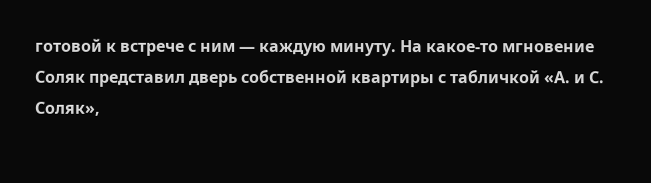готовой к встрече с ним — каждую минуту. На какое-то мгновение Соляк представил дверь собственной квартиры с табличкой «А. и С. Соляк»,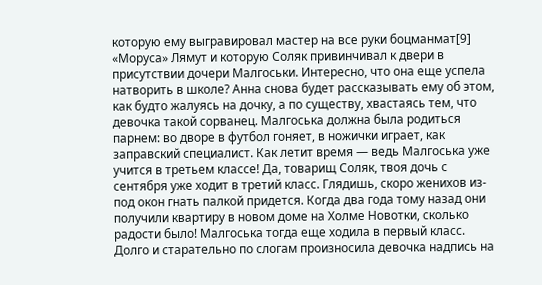которую ему выгравировал мастер на все руки боцманмат[9] «Моруса» Лямут и которую Соляк привинчивал к двери в присутствии дочери Малгоськи. Интересно, что она еще успела натворить в школе? Анна снова будет рассказывать ему об этом, как будто жалуясь на дочку, а по существу, хвастаясь тем, что девочка такой сорванец. Малгоська должна была родиться парнем: во дворе в футбол гоняет, в ножички играет, как заправский специалист. Как летит время — ведь Малгоська уже учится в третьем классе! Да, товарищ Соляк, твоя дочь с сентября уже ходит в третий класс. Глядишь, скоро женихов из-под окон гнать палкой придется. Когда два года тому назад они получили квартиру в новом доме на Холме Новотки, сколько радости было! Малгоська тогда еще ходила в первый класс. Долго и старательно по слогам произносила девочка надпись на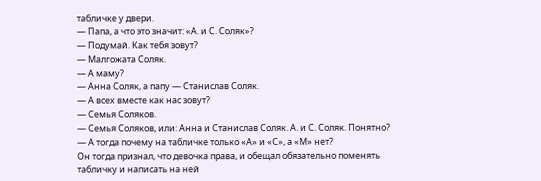табличке у двери.
— Папа, а что это значит: «А. и С. Соляк»?
— Подумай. Как тебя зовут?
— Малгожата Соляк.
— А маму?
— Анна Соляк, а папу — Станислав Соляк.
— А всех вместе как нас зовут?
— Семья Соляков.
— Семья Соляков, или: Анна и Станислав Соляк. А. и С. Соляк. Понятно?
— А тогда почему на табличке только «А» и «С», а «М» нет?
Он тогда признал, что девочка права, и обещал обязательно поменять табличку и написать на ней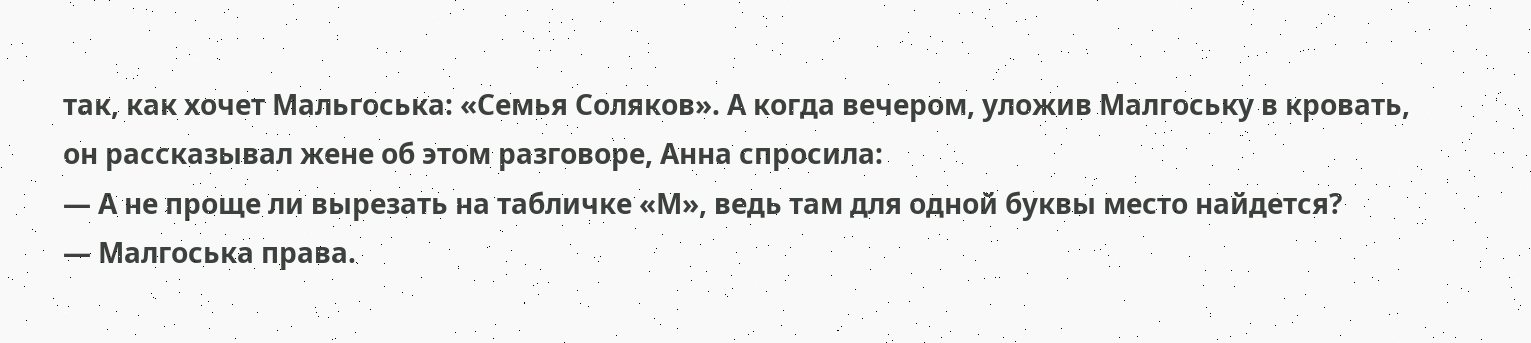так, как хочет Мальгоська: «Семья Соляков». А когда вечером, уложив Малгоську в кровать, он рассказывал жене об этом разговоре, Анна спросила:
— А не проще ли вырезать на табличке «М», ведь там для одной буквы место найдется?
— Малгоська права.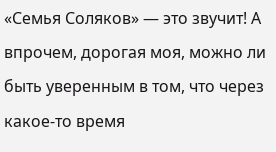«Семья Соляков» — это звучит! А впрочем, дорогая моя, можно ли быть уверенным в том, что через какое-то время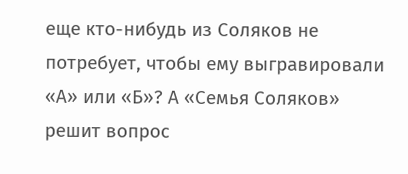еще кто-нибудь из Соляков не потребует, чтобы ему выгравировали «А» или «Б»? А «Семья Соляков» решит вопрос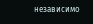независимо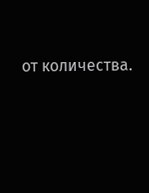от количества.